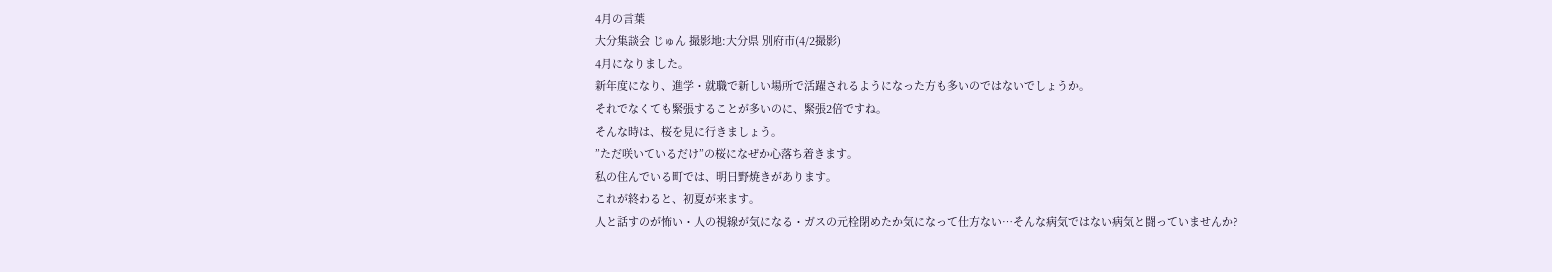4月の言葉
大分集談会 じゅん 撮影地:大分県 別府市(4/2撮影)
4月になりました。
新年度になり、進学・就職で新しい場所で活躍されるようになった方も多いのではないでしょうか。
それでなくても緊張することが多いのに、緊張2倍ですね。
そんな時は、桜を見に行きましょう。
”ただ咲いているだけ”の桜になぜか心落ち着きます。
私の住んでいる町では、明日野焼きがあります。
これが終わると、初夏が来ます。
人と話すのが怖い・人の視線が気になる・ガスの元栓閉めたか気になって仕方ない…そんな病気ではない病気と闘っていませんか?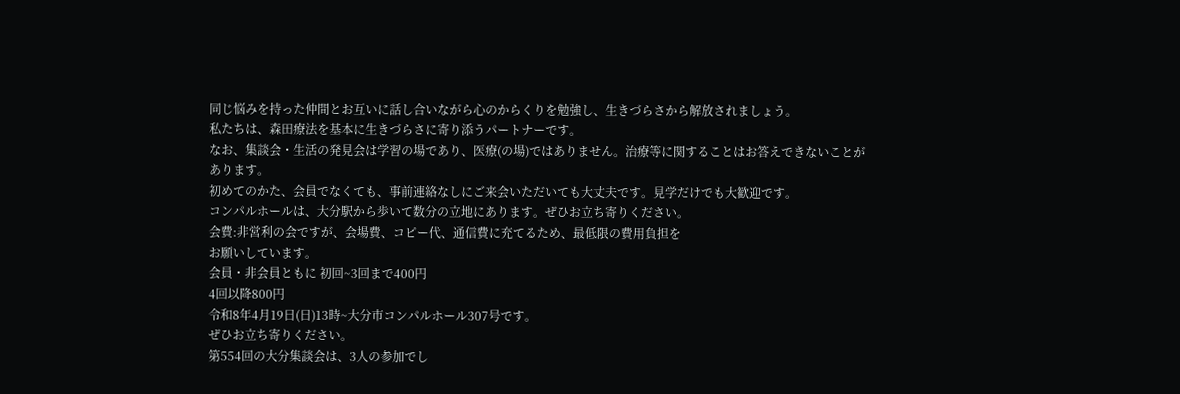同じ悩みを持った仲間とお互いに話し合いながら心のからくりを勉強し、生きづらさから解放されましょう。
私たちは、森田療法を基本に生きづらさに寄り添うパートナーです。
なお、集談会・生活の発見会は学習の場であり、医療(の場)ではありません。治療等に関することはお答えできないことがあります。
初めてのかた、会員でなくても、事前連絡なしにご来会いただいても大丈夫です。見学だけでも大歓迎です。
コンパルホールは、大分駅から歩いて数分の立地にあります。ぜひお立ち寄りください。
会費:非営利の会ですが、会場費、コピー代、通信費に充てるため、最低限の費用負担を
お願いしています。
会員・非会員ともに 初回~3回まで400円
4回以降800円
令和8年4月19日(日)13時~大分市コンパルホール307号です。
ぜひお立ち寄りください。
第554回の大分集談会は、3人の参加でし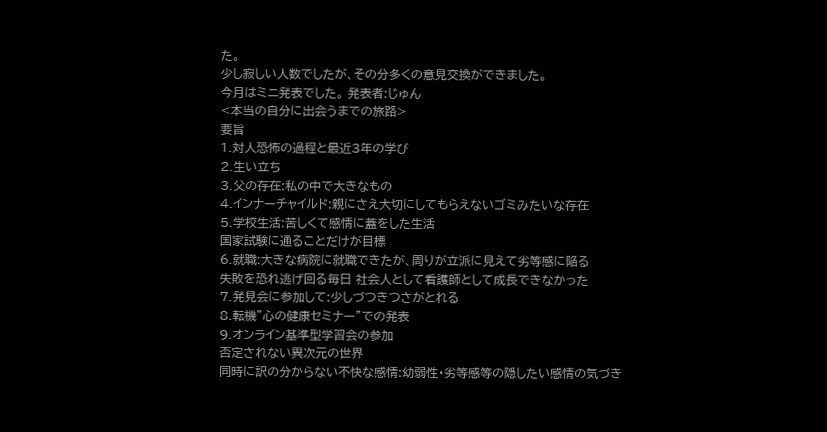た。
少し寂しい人数でしたが、その分多くの意見交換ができました。
今月はミニ発表でした。 発表者:じゅん
<本当の自分に出会うまでの旅路>
要旨
1.対人恐怖の過程と最近3年の学び
2.生い立ち
3.父の存在:私の中で大きなもの
4.インナーチャイルド:親にさえ大切にしてもらえないゴミみたいな存在
5.学校生活:苦しくて感情に蓋をした生活
国家試験に通ることだけが目標
6.就職:大きな病院に就職できたが、周りが立派に見えて劣等感に陥る
失敗を恐れ逃げ回る毎日 社会人として看護師として成長できなかった
7.発見会に参加して:少しづつきつさがとれる
8.転機”心の健康セミナー”での発表
9.オンライン基準型学習会の参加
否定されない異次元の世界
同時に訳の分からない不快な感情:幼弱性・劣等感等の隠したい感情の気づき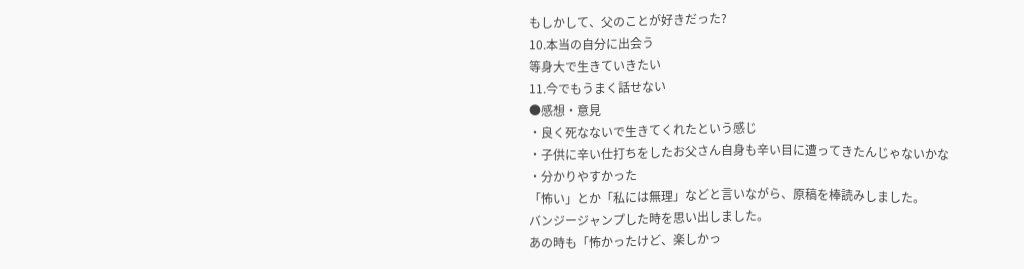もしかして、父のことが好きだった?
10.本当の自分に出会う
等身大で生きていきたい
11.今でもうまく話せない
●感想・意見
・良く死なないで生きてくれたという感じ
・子供に辛い仕打ちをしたお父さん自身も辛い目に遭ってきたんじゃないかな
・分かりやすかった
「怖い」とか「私には無理」などと言いながら、原稿を棒読みしました。
バンジージャンプした時を思い出しました。
あの時も「怖かったけど、楽しかっ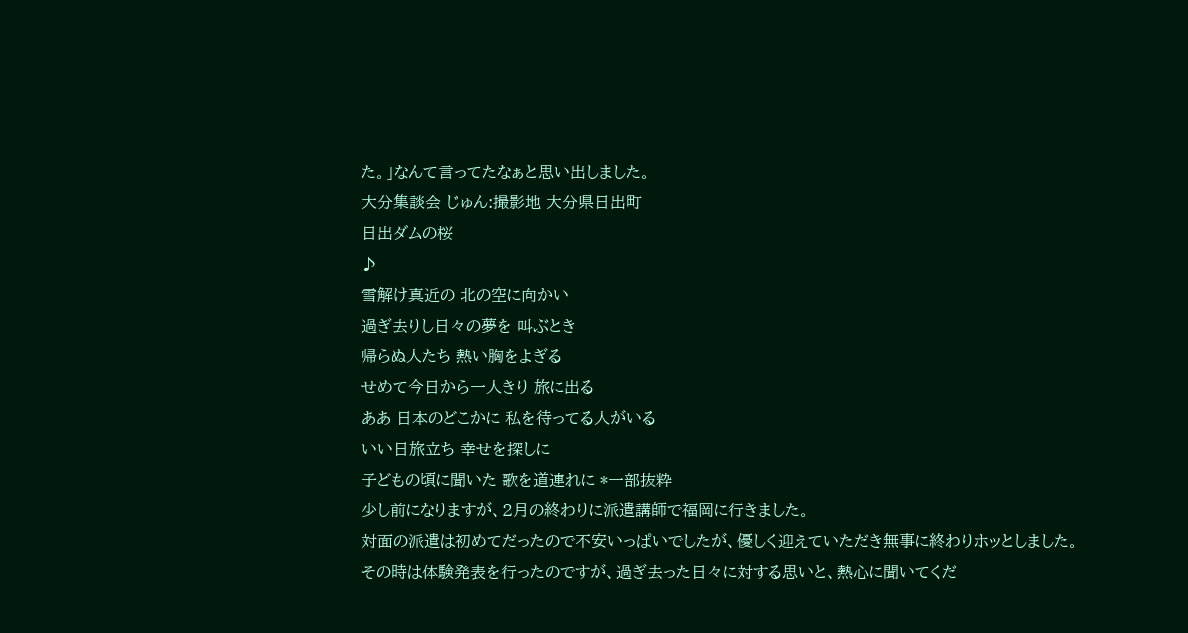た。」なんて言ってたなぁと思い出しました。
大分集談会 じゅん:撮影地 大分県日出町
日出ダムの桜
♪
雪解け真近の 北の空に向かい
過ぎ去りし日々の夢を 叫ぶとき
帰らぬ人たち 熱い胸をよぎる
せめて今日から一人きり 旅に出る
ああ 日本のどこかに 私を待ってる人がいる
いい日旅立ち 幸せを探しに
子どもの頃に聞いた 歌を道連れに *一部抜粋
少し前になりますが、2月の終わりに派遣講師で福岡に行きました。
対面の派遣は初めてだったので不安いっぱいでしたが、優しく迎えていただき無事に終わりホッとしました。
その時は体験発表を行ったのですが、過ぎ去った日々に対する思いと、熱心に聞いてくだ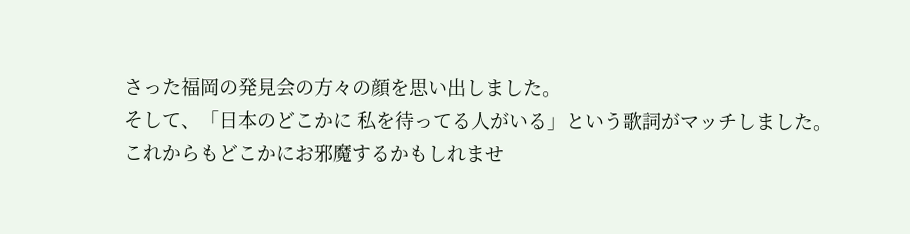さった福岡の発見会の方々の顔を思い出しました。
そして、「日本のどこかに 私を待ってる人がいる」という歌詞がマッチしました。
これからもどこかにお邪魔するかもしれませ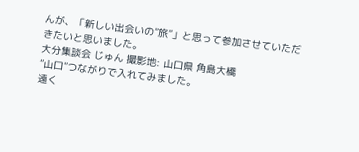んが、「新しい出会いの”旅”」と思って参加させていただきたいと思いました。
大分集談会 じゅん 撮影地: 山口県 角島大橋
”山口”つながりで入れてみました。
遠く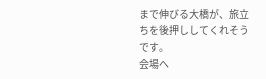まで伸びる大橋が、旅立ちを後押ししてくれそうです。
会場へ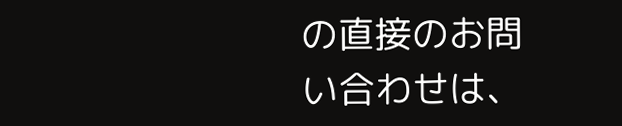の直接のお問い合わせは、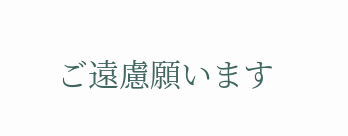ご遠慮願います